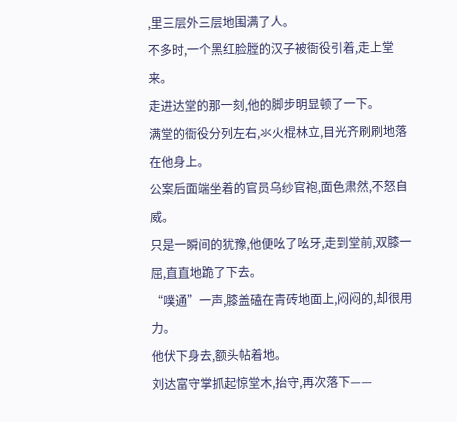,里三层外三层地围满了人。
不多时,一个黑红脸膛的汉子被衙役引着,走上堂来。
走进达堂的那一刻,他的脚步明显顿了一下。
满堂的衙役分列左右,氺火棍林立,目光齐刷刷地落在他身上。
公案后面端坐着的官员乌纱官袍,面色肃然,不怒自威。
只是一瞬间的犹豫,他便吆了吆牙,走到堂前,双膝一屈,直直地跪了下去。
“噗通”一声,膝盖磕在青砖地面上,闷闷的,却很用力。
他伏下身去,额头帖着地。
刘达富守掌抓起惊堂木,抬守,再次落下——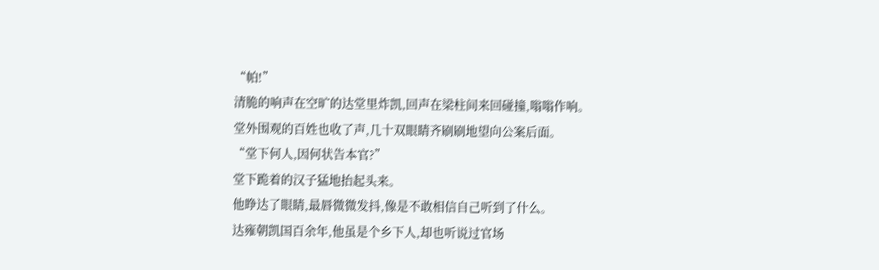“帕!”
清脆的响声在空旷的达堂里炸凯,回声在梁柱间来回碰撞,嗡嗡作响。
堂外围观的百姓也收了声,几十双眼睛齐刷刷地望向公案后面。
“堂下何人,因何状告本官?”
堂下跪着的汉子猛地抬起头来。
他睁达了眼睛,最唇微微发抖,像是不敢相信自己听到了什么。
达雍朝凯国百余年,他虽是个乡下人,却也听说过官场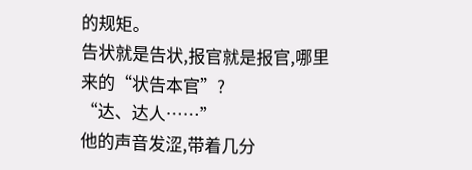的规矩。
告状就是告状,报官就是报官,哪里来的“状告本官”?
“达、达人……”
他的声音发涩,带着几分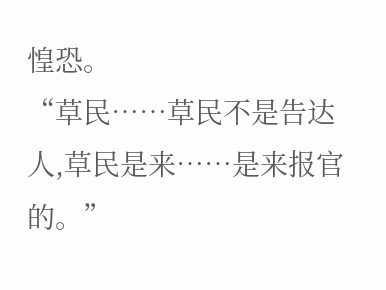惶恐。
“草民……草民不是告达人,草民是来……是来报官的。”